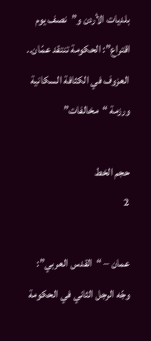بلديات الأردن و”نصف يوم اقتراع”: الحكومة تنتقد عمّان.. العزوف في الكثافة السكانية ورزمة “مخالفات”

حجم الخط
2

عمان – “القدس العربي”: وجّه الرجل الثاني في الحكومة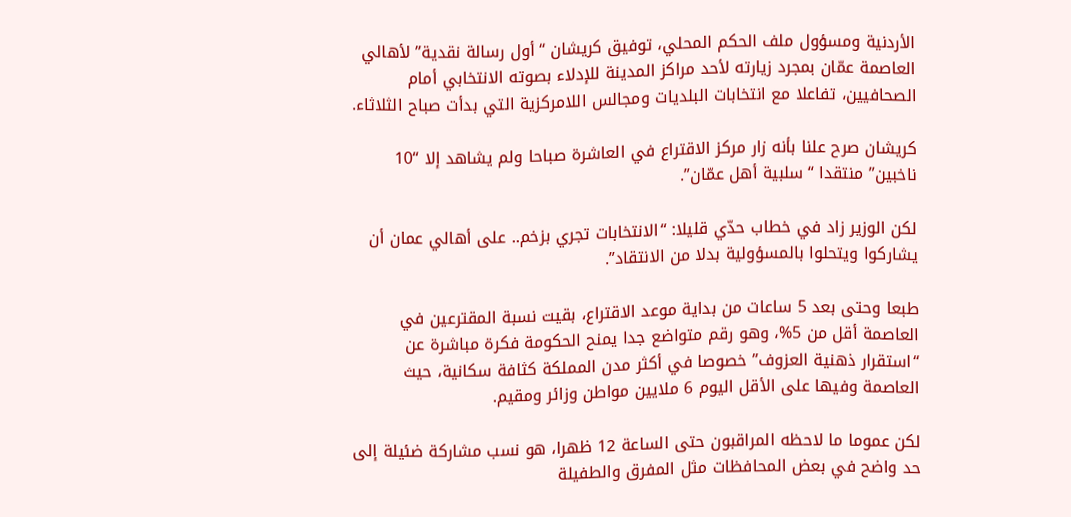الأردنية ومسؤول ملف الحكم المحلي، توفيق كريشان “أول رسالة نقدية” لأهالي العاصمة عمّان بمجرد زيارته لأحد مراكز المدينة للإدلاء بصوته الانتخابي أمام الصحافيين، تفاعلا مع انتخابات البلديات ومجالس اللامركزية التي بدأت صباح الثلاثاء.

كريشان صرح علنا بأنه زار مركز الاقتراع في العاشرة صباحا ولم يشاهد إلا “10 ناخبين” منتقدا “سلبية أهل عمّان”.

لكن الوزير زاد في خطاب حدّي قليلا: “الانتخابات تجري بزخم.. على أهالي عمان أن يشاركوا ويتحلوا بالمسؤولية بدلا من الانتقاد”.

طبعا وحتى بعد 5 ساعات من بداية موعد الاقتراع، بقيت نسبة المقترعين في العاصمة أقل من 5%، وهو رقم متواضع جدا يمنح الحكومة فكرة مباشرة عن “استقرار ذهنية العزوف” خصوصا في أكثر مدن المملكة كثافة سكانية، حيث العاصمة وفيها على الأقل اليوم 6 ملايين مواطن وزائر ومقيم.

لكن عموما ما لاحظه المراقبون حتى الساعة 12 ظهرا، هو نسب مشاركة ضئيلة إلى حد واضح في بعض المحافظات مثل المفرق والطفيلة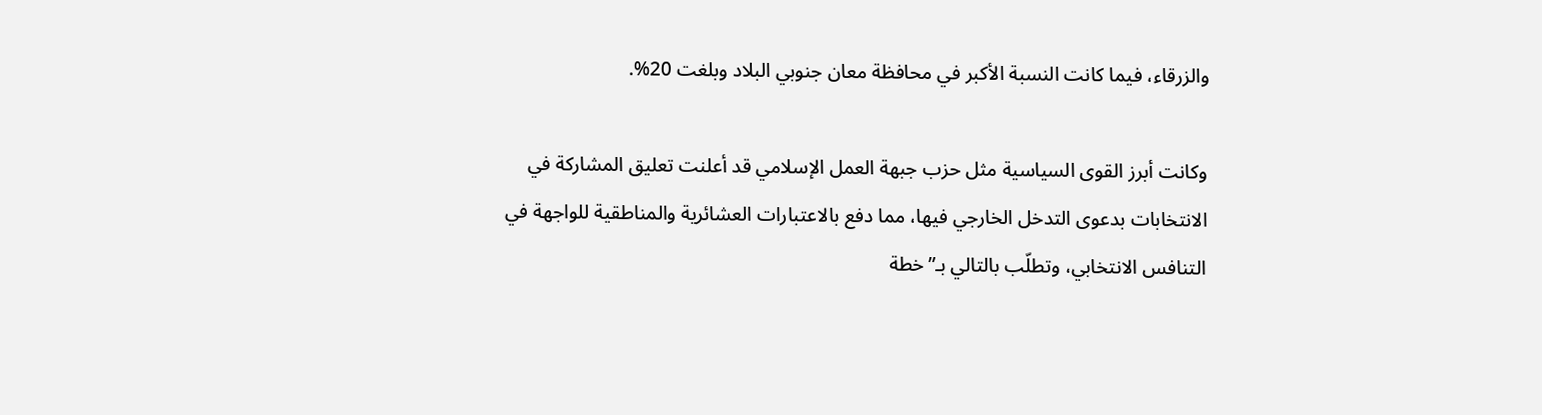والزرقاء، فيما كانت النسبة الأكبر في محافظة معان جنوبي البلاد وبلغت 20%.

وكانت أبرز القوى السياسية مثل حزب جبهة العمل الإسلامي قد أعلنت تعليق المشاركة في الانتخابات بدعوى التدخل الخارجي فيها، مما دفع بالاعتبارات العشائرية والمناطقية للواجهة في التنافس الانتخابي، وتطلّب بالتالي بـ”خطة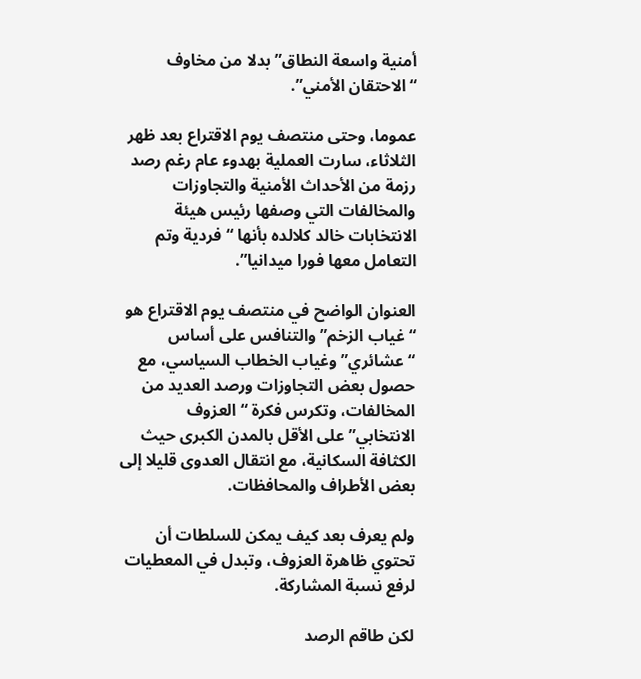أمنية واسعة النطاق” بدلا من مخاوف “الاحتقان الأمني”.

عموما، وحتى منتصف يوم الاقتراع بعد ظهر الثلاثاء، سارت العملية بهدوء عام رغم رصد رزمة من الأحداث الأمنية والتجاوزات والمخالفات التي وصفها رئيس هيئة الانتخابات خالد كلالده بأنها “فردية وتم التعامل معها فورا ميدانيا”.

العنوان الواضح في منتصف يوم الاقتراع هو “غياب الزخم” والتنافس على أساس “عشائري” وغياب الخطاب السياسي، مع حصول بعض التجاوزات ورصد العديد من المخالفات، وتكرس فكرة “العزوف الانتخابي” على الأقل بالمدن الكبرى حيث الكثافة السكانية، مع انتقال العدوى قليلا إلى بعض الأطراف والمحافظات.

ولم يعرف بعد كيف يمكن للسلطات أن تحتوي ظاهرة العزوف، وتبدل في المعطيات لرفع نسبة المشاركة.

لكن طاقم الرصد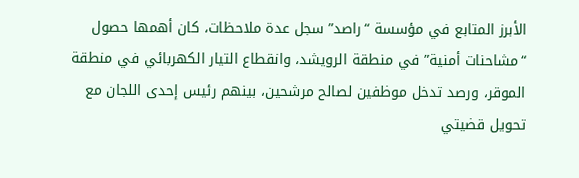الأبرز المتابع في مؤسسة “راصد” سجل عدة ملاحظات، كان أهمها حصول “مشاحنات أمنية” في منطقة الرويشد، وانقطاع التيار الكهربائي في منطقة الموقر، ورصد تدخل موظفين لصالح مرشحين، بينهم رئيس إحدى اللجان مع تحويل قضيتي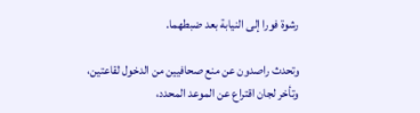رشوة فورا إلى النيابة بعد ضبطهما.

وتحدث راصدون عن منع صحافيين من الدخول لقاعتين، وتأخر لجان اقتراع عن الموعد المحدد،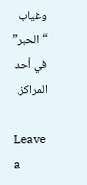وغياب “الحبر” في أحد المراكز.

Leave a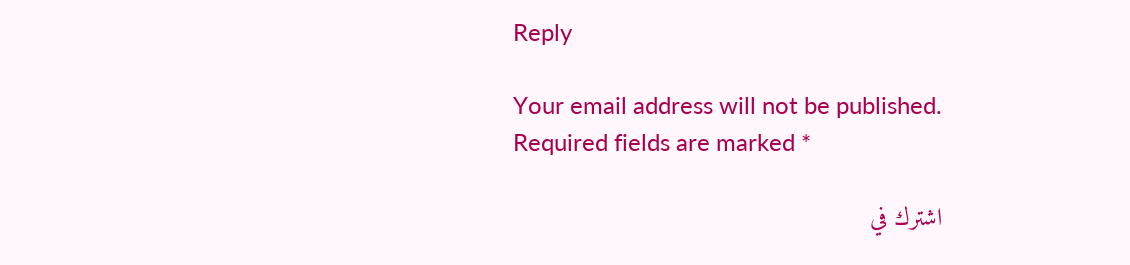Reply

Your email address will not be published. Required fields are marked *

اشترك في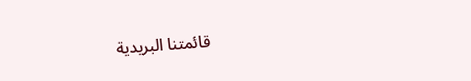قائمتنا البريدية